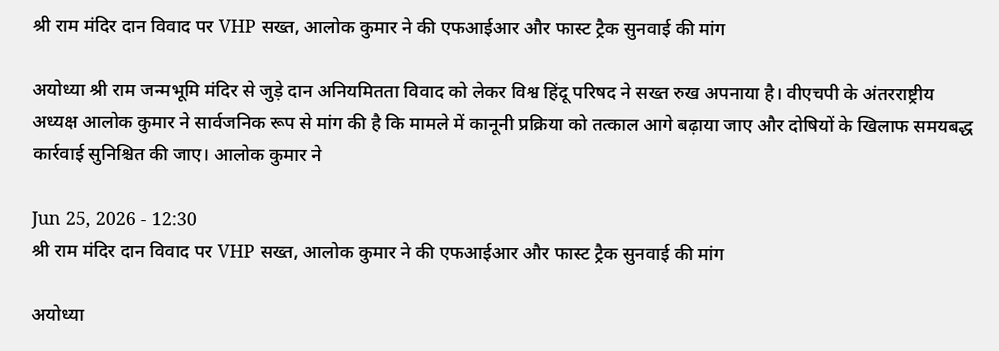श्री राम मंदिर दान विवाद पर VHP सख्त, आलोक कुमार ने की एफआईआर और फास्ट ट्रैक सुनवाई की मांग

अयोध्या श्री राम जन्मभूमि मंदिर से जुड़े दान अनियमितता विवाद को लेकर विश्व हिंदू परिषद ने सख्त रुख अपनाया है। वीएचपी के अंतरराष्ट्रीय अध्यक्ष आलोक कुमार ने सार्वजनिक रूप से मांग की है कि मामले में कानूनी प्रक्रिया को तत्काल आगे बढ़ाया जाए और दोषियों के खिलाफ समयबद्ध कार्रवाई सुनिश्चित की जाए। आलोक कुमार ने

Jun 25, 2026 - 12:30
श्री राम मंदिर दान विवाद पर VHP सख्त, आलोक कुमार ने की एफआईआर और फास्ट ट्रैक सुनवाई की मांग

अयोध्या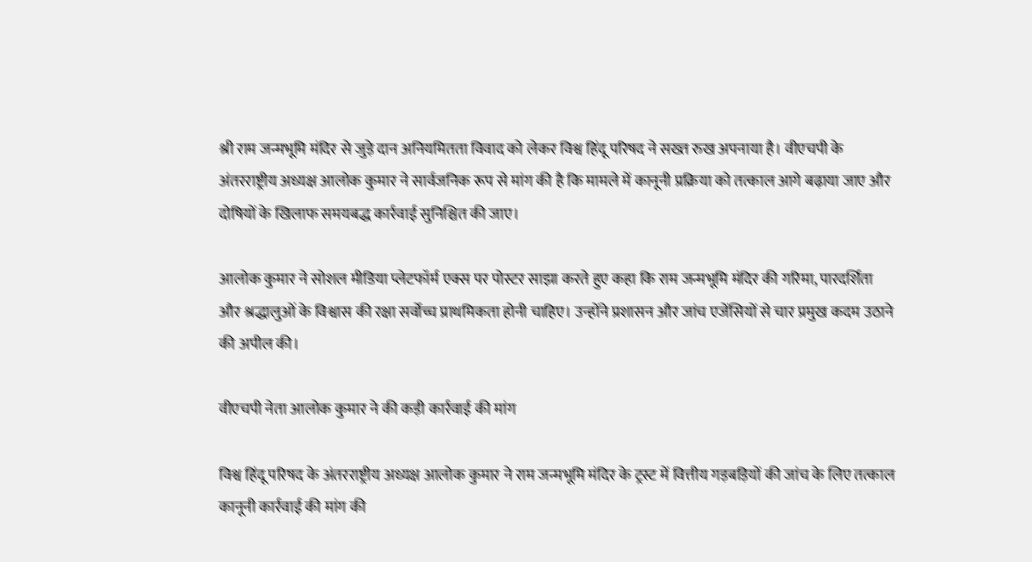श्री राम जन्मभूमि मंदिर से जुड़े दान अनियमितता विवाद को लेकर विश्व हिंदू परिषद ने सख्त रुख अपनाया है। वीएचपी के अंतरराष्ट्रीय अध्यक्ष आलोक कुमार ने सार्वजनिक रूप से मांग की है कि मामले में कानूनी प्रक्रिया को तत्काल आगे बढ़ाया जाए और दोषियों के खिलाफ समयबद्ध कार्रवाई सुनिश्चित की जाए।

आलोक कुमार ने सोशल मीडिया प्लेटफॉर्म एक्स पर पोस्टर साझा करते हुए कहा कि राम जन्मभूमि मंदिर की गरिमा, पारदर्शिता और श्रद्धालुओं के विश्वास की रक्षा सर्वोच्च प्राथमिकता होनी चाहिए। उन्होंने प्रशासन और जांच एजेंसियों से चार प्रमुख कदम उठाने की अपील की।

वीएचपी नेता आलोक कुमार ने की कड़ी कार्रवाई की मांग

विश्व हिंदू परिषद के अंतरराष्ट्रीय अध्यक्ष आलोक कुमार ने राम जन्मभूमि मंदिर के ट्रस्ट में वित्तीय गड़बड़ियों की जांच के लिए तत्काल कानूनी कार्रवाई की मांग की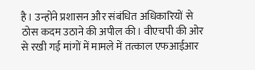है। उन्होंने प्रशासन और संबंधित अधिकारियों से ठोस कदम उठाने की अपील की। वीएचपी की ओर से रखी गई मांगों में मामले में तत्काल एफआईआर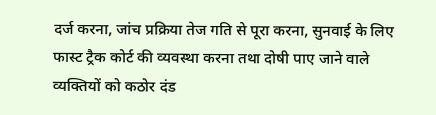दर्ज करना, जांच प्रक्रिया तेज गति से पूरा करना, सुनवाई के लिए फास्ट ट्रैक कोर्ट की व्यवस्था करना तथा दोषी पाए जाने वाले व्यक्तियों को कठोर दंड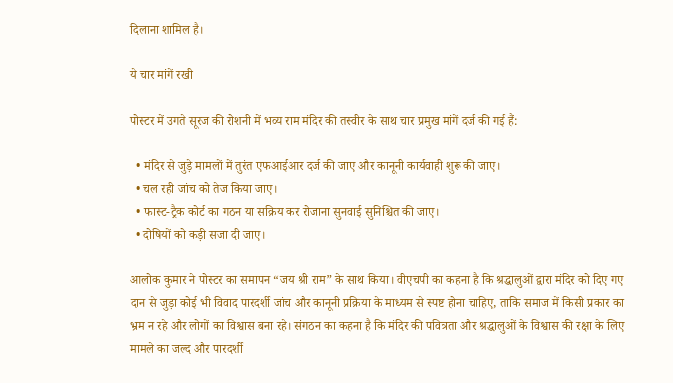दिलाना शामिल है।

ये चार मांगें रखी

पोस्टर में उगते सूरज की रोशनी में भव्य राम मंदिर की तस्वीर के साथ चार प्रमुख मांगें दर्ज की गई हैं:

  • मंदिर से जुड़े मामलों में तुरंत एफआईआर दर्ज की जाए और कानूनी कार्यवाही शुरू की जाए।
  • चल रही जांच को तेज किया जाए।
  • फास्ट-ट्रैक कोर्ट का गठन या सक्रिय कर रोजाना सुनवाई सुनिश्चित की जाए।
  • दोषियों को कड़ी सजा दी जाए।

आलोक कुमार ने पोस्टर का समापन “जय श्री राम” के साथ किया। वीएचपी का कहना है कि श्रद्धालुओं द्वारा मंदिर को दिए गए दान से जुड़ा कोई भी विवाद पारदर्शी जांच और कानूनी प्रक्रिया के माध्यम से स्पष्ट होना चाहिए, ताकि समाज में किसी प्रकार का भ्रम न रहे और लोगों का विश्वास बना रहे। संगठन का कहना है कि मंदिर की पवित्रता और श्रद्धालुओं के विश्वास की रक्षा के लिए मामले का जल्द और पारदर्शी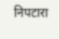निपटारा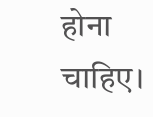होना चाहिए।